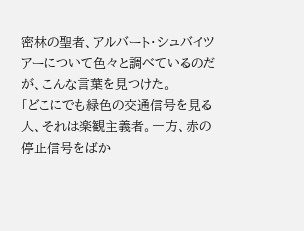密林の聖者、アルバート・シュバイツアーについて色々と調べているのだが、こんな言葉を見つけた。
「どこにでも緑色の交通信号を見る人、それは楽観主義者。一方、赤の停止信号をばか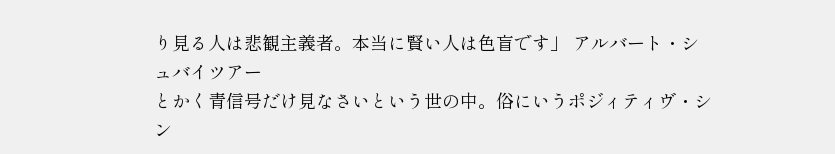り見る人は悲観主義者。本当に賢い人は色盲です」 アルバート・シュバイツアー
とかく青信号だけ見なさいという世の中。俗にいうポジィティヴ・シン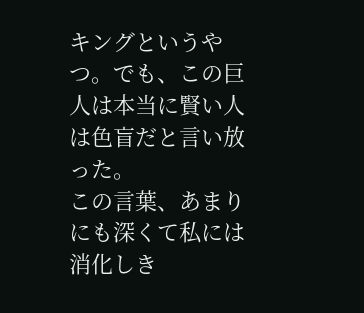キングというやつ。でも、この巨人は本当に賢い人は色盲だと言い放った。
この言葉、あまりにも深くて私には消化しき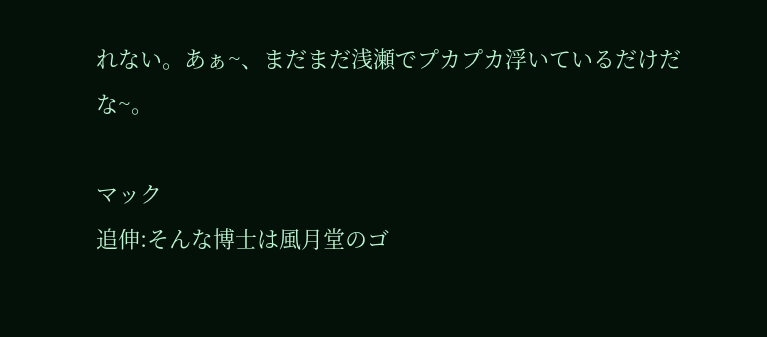れない。あぁ~、まだまだ浅瀬でプカプカ浮いているだけだな~。

マック
追伸:そんな博士は風月堂のゴ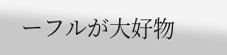ーフルが大好物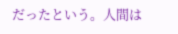だったという。人間は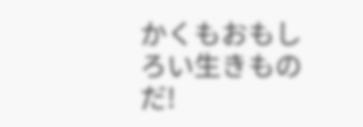かくもおもしろい生きものだ!